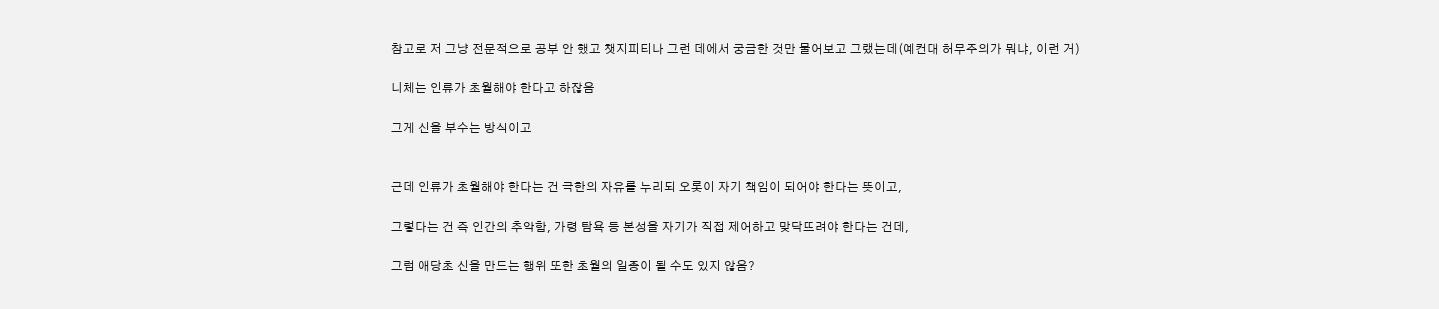참고로 저 그냥 전문적으로 공부 안 했고 챗지피티나 그런 데에서 궁금한 것만 물어보고 그랬는데(예컨대 허무주의가 뭐냐, 이런 거)

니체는 인류가 초월해야 한다고 하잖음

그게 신을 부수는 방식이고


근데 인류가 초월해야 한다는 건 극한의 자유를 누리되 오롯이 자기 책임이 되어야 한다는 뜻이고,

그렇다는 건 즉 인간의 추악함, 가령 탐욕 등 본성을 자기가 직접 제어하고 맞닥뜨려야 한다는 건데,

그럼 애당초 신을 만드는 행위 또한 초월의 일종이 될 수도 있지 않음?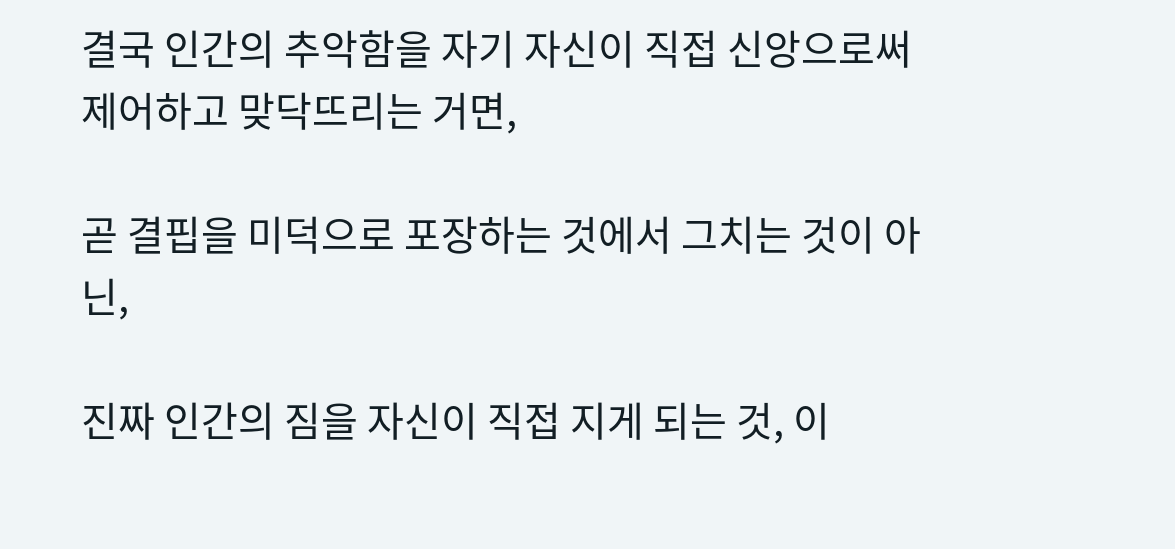결국 인간의 추악함을 자기 자신이 직접 신앙으로써 제어하고 맞닥뜨리는 거면,

곧 결핍을 미덕으로 포장하는 것에서 그치는 것이 아닌,

진짜 인간의 짐을 자신이 직접 지게 되는 것, 이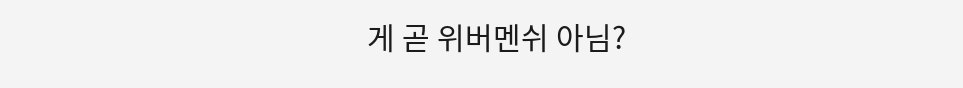게 곧 위버멘쉬 아님?